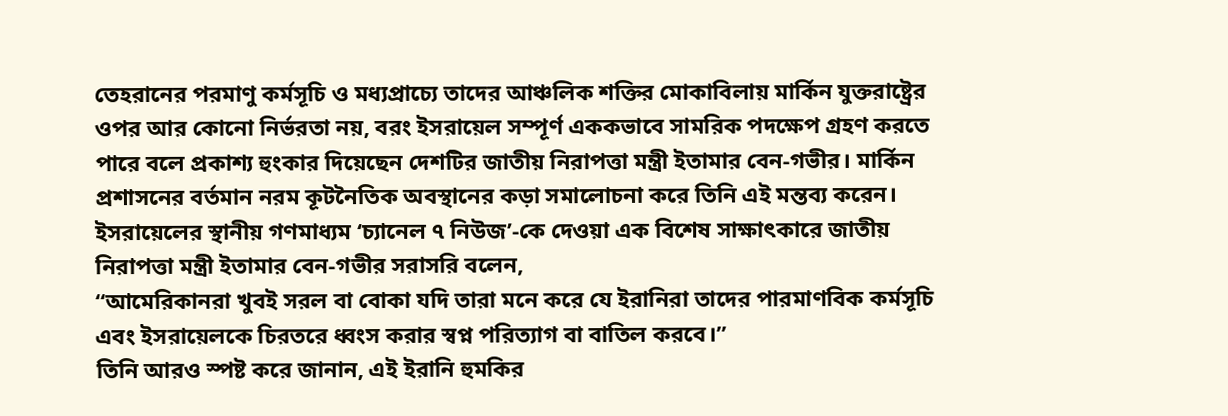তেহরানের পরমাণু কর্মসূচি ও মধ্যপ্রাচ্যে তাদের আঞ্চলিক শক্তির মোকাবিলায় মার্কিন যুক্তরাষ্ট্রের ওপর আর কোনো নির্ভরতা নয়, বরং ইসরায়েল সম্পূর্ণ এককভাবে সামরিক পদক্ষেপ গ্রহণ করতে পারে বলে প্রকাশ্য হুংকার দিয়েছেন দেশটির জাতীয় নিরাপত্তা মন্ত্রী ইতামার বেন-গভীর। মার্কিন প্রশাসনের বর্তমান নরম কূটনৈতিক অবস্থানের কড়া সমালোচনা করে তিনি এই মন্তব্য করেন।
ইসরায়েলের স্থানীয় গণমাধ্যম ‘চ্যানেল ৭ নিউজ’-কে দেওয়া এক বিশেষ সাক্ষাৎকারে জাতীয় নিরাপত্তা মন্ত্রী ইতামার বেন-গভীর সরাসরি বলেন,
“আমেরিকানরা খুবই সরল বা বোকা যদি তারা মনে করে যে ইরানিরা তাদের পারমাণবিক কর্মসূচি এবং ইসরায়েলকে চিরতরে ধ্বংস করার স্বপ্ন পরিত্যাগ বা বাতিল করবে।”
তিনি আরও স্পষ্ট করে জানান, এই ইরানি হুমকির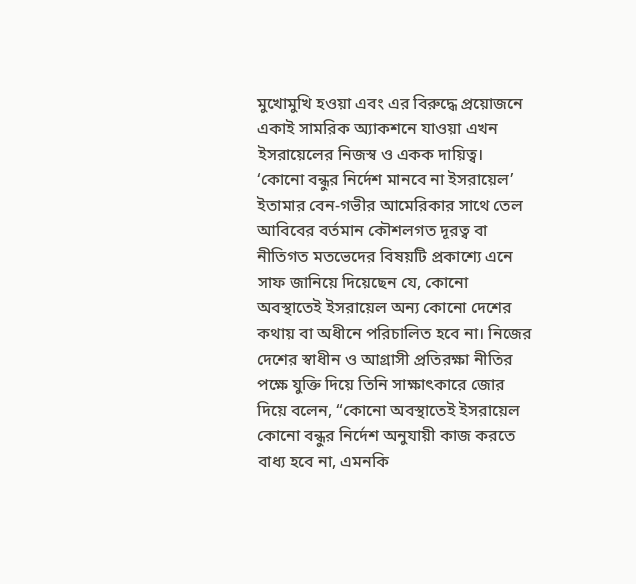মুখোমুখি হওয়া এবং এর বিরুদ্ধে প্রয়োজনে একাই সামরিক অ্যাকশনে যাওয়া এখন ইসরায়েলের নিজস্ব ও একক দায়িত্ব।
‘কোনো বন্ধুর নির্দেশ মানবে না ইসরায়েল’
ইতামার বেন-গভীর আমেরিকার সাথে তেল আবিবের বর্তমান কৌশলগত দূরত্ব বা নীতিগত মতভেদের বিষয়টি প্রকাশ্যে এনে সাফ জানিয়ে দিয়েছেন যে, কোনো অবস্থাতেই ইসরায়েল অন্য কোনো দেশের কথায় বা অধীনে পরিচালিত হবে না। নিজের দেশের স্বাধীন ও আগ্রাসী প্রতিরক্ষা নীতির পক্ষে যুক্তি দিয়ে তিনি সাক্ষাৎকারে জোর দিয়ে বলেন, “কোনো অবস্থাতেই ইসরায়েল কোনো বন্ধুর নির্দেশ অনুযায়ী কাজ করতে বাধ্য হবে না, এমনকি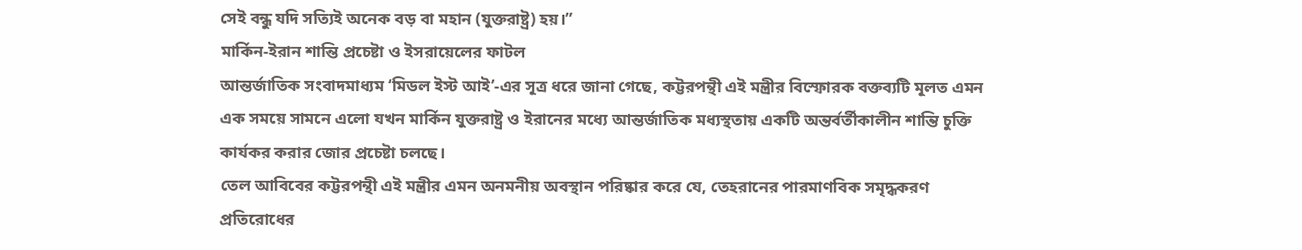সেই বন্ধু যদি সত্যিই অনেক বড় বা মহান (যুক্তরাষ্ট্র) হয়।”
মার্কিন-ইরান শান্তি প্রচেষ্টা ও ইসরায়েলের ফাটল
আন্তর্জাতিক সংবাদমাধ্যম ‘মিডল ইস্ট আই’-এর সূত্র ধরে জানা গেছে, কট্টরপন্থী এই মন্ত্রীর বিস্ফোরক বক্তব্যটি মূলত এমন এক সময়ে সামনে এলো যখন মার্কিন যুক্তরাষ্ট্র ও ইরানের মধ্যে আন্তর্জাতিক মধ্যস্থতায় একটি অন্তর্বর্তীকালীন শান্তি চুক্তি কার্যকর করার জোর প্রচেষ্টা চলছে।
তেল আবিবের কট্টরপন্থী এই মন্ত্রীর এমন অনমনীয় অবস্থান পরিষ্কার করে যে, তেহরানের পারমাণবিক সমৃদ্ধকরণ প্রতিরোধের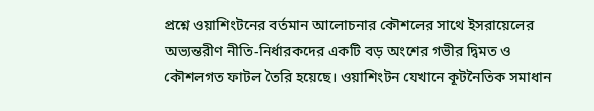প্রশ্নে ওয়াশিংটনের বর্তমান আলোচনার কৌশলের সাথে ইসরায়েলের অভ্যন্তরীণ নীতি-নির্ধারকদের একটি বড় অংশের গভীর দ্বিমত ও কৌশলগত ফাটল তৈরি হয়েছে। ওয়াশিংটন যেখানে কূটনৈতিক সমাধান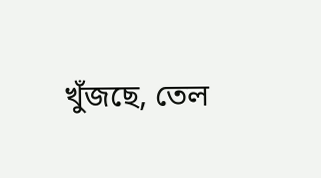খুঁজছে, তেল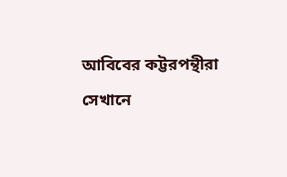আবিবের কট্টরপন্থীরা সেখানে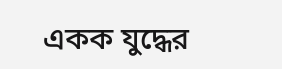একক যুদ্ধের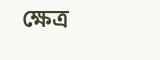ক্ষেত্র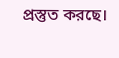প্রস্তুত করছে।